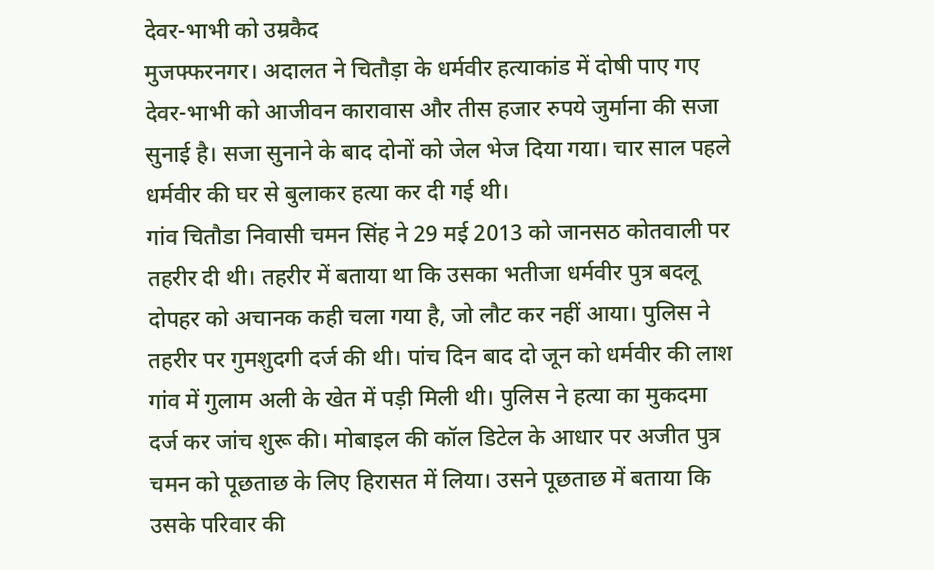देवर-भाभी को उम्रकैद
मुजफ्फरनगर। अदालत ने चितौड़ा के धर्मवीर हत्याकांड में दोषी पाए गए देवर-भाभी को आजीवन कारावास और तीस हजार रुपये जुर्माना की सजा सुनाई है। सजा सुनाने के बाद दोनों को जेल भेज दिया गया। चार साल पहले धर्मवीर की घर से बुलाकर हत्या कर दी गई थी।
गांव चितौडा निवासी चमन सिंह ने 29 मई 2013 को जानसठ कोतवाली पर तहरीर दी थी। तहरीर में बताया था कि उसका भतीजा धर्मवीर पुत्र बदलू दोपहर को अचानक कही चला गया है, जो लौट कर नहीं आया। पुलिस ने तहरीर पर गुमशुदगी दर्ज की थी। पांच दिन बाद दो जून को धर्मवीर की लाश गांव में गुलाम अली के खेत में पड़ी मिली थी। पुलिस ने हत्या का मुकदमा दर्ज कर जांच शुरू की। मोबाइल की कॉल डिटेल के आधार पर अजीत पुत्र चमन को पूछताछ के लिए हिरासत में लिया। उसने पूछताछ में बताया कि उसके परिवार की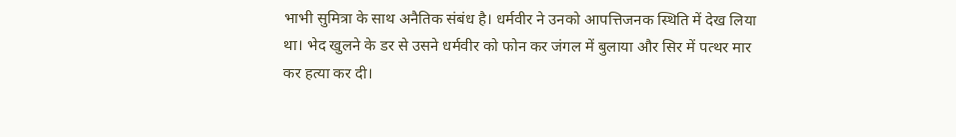भाभी सुमित्रा के साथ अनैतिक संबंध है। धर्मवीर ने उनको आपत्तिजनक स्थिति में देख लिया था। भेद खुलने के डर से उसने धर्मवीर को फोन कर जंगल में बुलाया और सिर में पत्थर मार कर हत्या कर दी।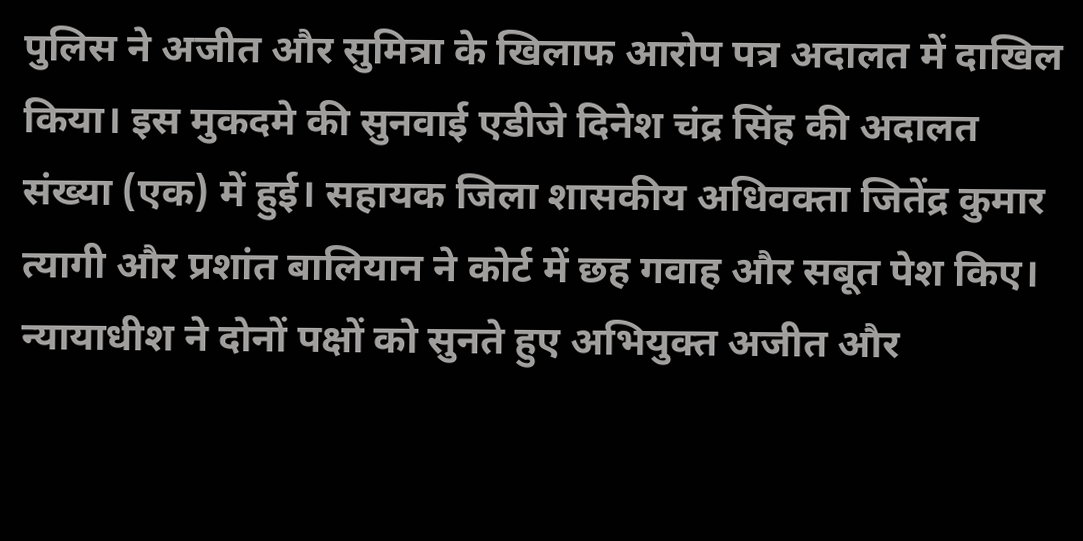पुलिस ने अजीत और सुमित्रा के खिलाफ आरोप पत्र अदालत में दाखिल किया। इस मुकदमे की सुनवाई एडीजे दिनेश चंद्र सिंह की अदालत संख्या (एक) में हुई। सहायक जिला शासकीय अधिवक्ता जितेंद्र कुमार त्यागी और प्रशांत बालियान ने कोर्ट में छह गवाह और सबूत पेश किए। न्यायाधीश ने दोनों पक्षों को सुनते हुए अभियुक्त अजीत और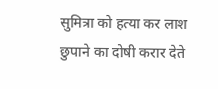सुमित्रा को हत्या कर लाश छुपाने का दोषी करार देते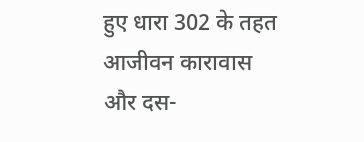हुए धारा 302 के तहत आजीवन कारावास और दस-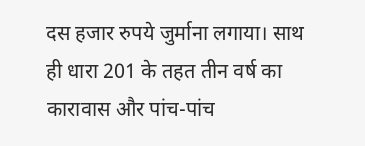दस हजार रुपये जुर्माना लगाया। साथ ही धारा 201 के तहत तीन वर्ष का कारावास और पांच-पांच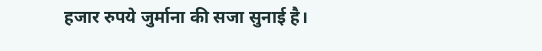हजार रुपये जुर्माना की सजा सुनाई है।